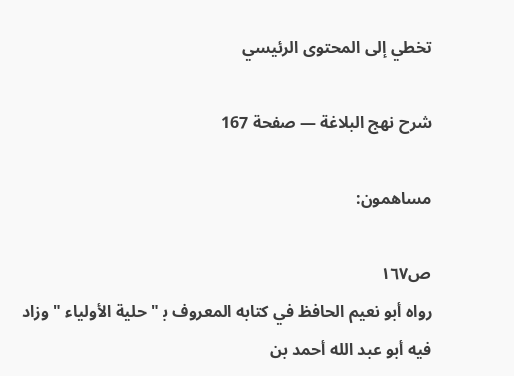تخطي إلى المحتوى الرئيسي

شرح نهج البلاغة — صفحة 167

مساهمون:

ص١٦٧
رواه أبو نعيم الحافظ في كتابه المعروف ب‍ " حلية الأولياء " وزاد فيه أبو عبد الله أحمد بن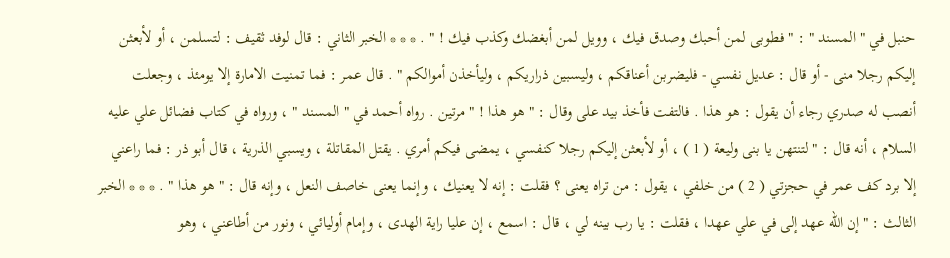حنبل في " المسند " : " فطوبى لمن أحبك وصدق فيك ، وويل لمن أبغضك وكذب فيك ! " . * * * الخبر الثاني : قال لوفد ثقيف : لتسلمن ، أو لأبعثن إليكم رجلا منى - أو قال : عديل نفسي - فليضربن أعناقكم ، وليسبين ذراريكم ، وليأخذن أموالكم " . قال عمر : فما تمنيت الامارة إلا يومئذ ، وجعلت أنصب له صدري رجاء أن يقول : هو هذا . فالتفت فأخذ بيد على وقال : " هو هذا ! " مرتين . رواه أحمد في " المسند " ، ورواه في كتاب فضائل علي عليه السلام ، أنه قال : " لتنتهن يا بنى وليعة ( 1 ) ، أو لأبعثن إليكم رجلا كنفسي ، يمضى فيكم أمري . يقتل المقاتلة ، ويسبي الذرية ، قال أبو ذر : فما راعني إلا برد كف عمر في حجزتي ( 2 ) من خلفي ، يقول : من تراه يعنى ؟ فقلت : إنه لا يعنيك ، وإنما يعنى خاصف النعل ، وإنه قال : " هو هذا " . * * * الخبر الثالث : " إن الله عهد إلى في علي عهدا ، فقلت : يا رب بينه لي ، قال : اسمع ، إن عليا راية الهدى ، وإمام أوليائي ، ونور من أطاعني ، وهو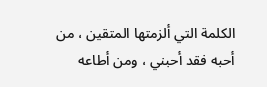الكلمة التي ألزمتها المتقين ، من أحبه فقد أحبني ، ومن أطاعه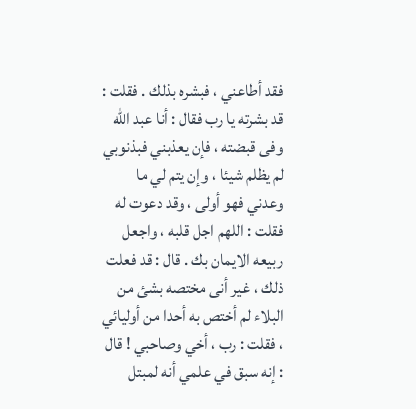فقد أطاعني ، فبشره بذلك . فقلت : قد بشرته يا رب فقال : أنا عبد الله وفى قبضته ، فإن يعذبني فبذنوبي لم يظلم شيئا ، وإن يتم لي ما وعدني فهو أولى ، وقد دعوت له فقلت : اللهم اجل قلبه ، واجعل ربيعه الايمان بك . قال : قد فعلت ذلك ، غير أنى مختصه بشئ من البلاء لم أختص به أحدا من أوليائي ، فقلت : رب ، أخي وصاحبي ! قال : إنه سبق في علمي أنه لمبتل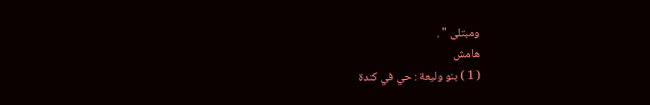ومبتلى " .
هامش
( 1 ) بنو وليعة : حي في كندة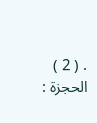. ( 2 ) الحجزة :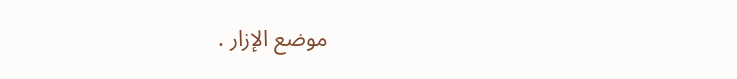موضع الإزار .